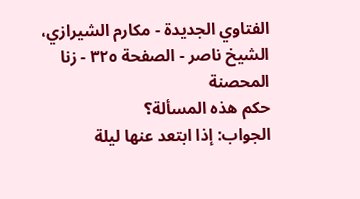الفتاوي الجديدة - مكارم الشيرازي، الشيخ ناصر - الصفحة ٣٢٥ - زنا المحصنة
حكم هذه المسألة؟
الجواب: إذا ابتعد عنها ليلة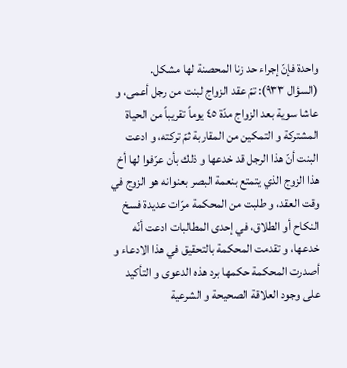واحدة فإنّ إجراء حد زنا المحصنة لها مشكل.
(السؤال ٩٣٣): تمّ عقد الزواج لبنت من رجل أعمى، و عاشا سوية بعد الزواج مدّة ٤٥ يوماً تقريباً من الحياة المشتركة و التمكين من المقاربة ثمّ تركته، و ادعت البنت أنّ هذا الرجل قد خدعها و ذلك بأن عرّفوا لها أخ هذا الزوج الذي يتمتع بنعمة البصر بعنوانه هو الزوج في وقت العقد، و طلبت من المحكمة مرّات عديدة فسخ النكاح أو الطلاق، في إحدى المطالبات ادعت أنّه خدعها، و تقدمت المحكمة بالتحقيق في هذا الادعاء و أصدرت المحكمة حكمها برد هذه الدعوى و التأكيد على وجود العلاقة الصحيحة و الشرعية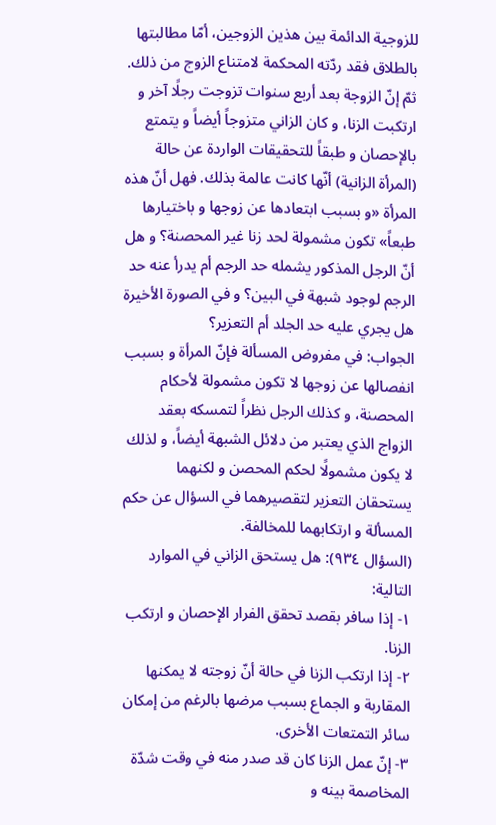للزوجية الدائمة بين هذين الزوجين، أمّا مطالبتها بالطلاق فقد ردّته المحكمة لامتناع الزوج من ذلك. ثمّ إنّ الزوجة بعد أربع سنوات تزوجت رجلًا آخر و ارتكبت الزنا، و كان الزاني متزوجاً أيضاً و يتمتع بالإحصان و طبقاً للتحقيقات الواردة عن حالة (المرأة الزانية) أنّها كانت عالمة بذلك. فهل أنّ هذه المرأة «و بسبب ابتعادها عن زوجها و باختيارها طبعاً» تكون مشمولة لحد زنا غير المحصنة؟ و هل أنّ الرجل المذكور يشمله حد الرجم أم يدرأ عنه حد الرجم لوجود شبهة في البين؟ و في الصورة الأخيرة هل يجري عليه حد الجلد أم التعزير؟
الجواب: في مفروض المسألة فإنّ المرأة و بسبب انفصالها عن زوجها لا تكون مشمولة لأحكام المحصنة، و كذلك الرجل نظراً لتمسكه بعقد الزواج الذي يعتبر من دلائل الشبهة أيضاً، و لذلك لا يكون مشمولًا لحكم المحصن و لكنهما يستحقان التعزير لتقصيرهما في السؤال عن حكم المسألة و ارتكابهما للمخالفة.
(السؤال ٩٣٤): هل يستحق الزاني في الموارد التالية:
١- إذا سافر بقصد تحقق الفرار الإحصان و ارتكب الزنا.
٢- إذا ارتكب الزنا في حالة أنّ زوجته لا يمكنها المقاربة و الجماع بسبب مرضها بالرغم من إمكان سائر التمتعات الأخرى.
٣- إنّ عمل الزنا كان قد صدر منه في وقت شدّة المخاصمة بينه و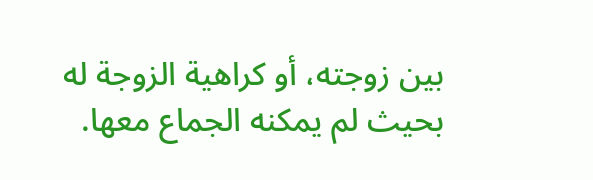بين زوجته، أو كراهية الزوجة له بحيث لم يمكنه الجماع معها.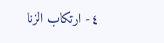٤- ارتكاب الزنا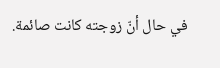في حال أنّ زوجته كانت صائمة.